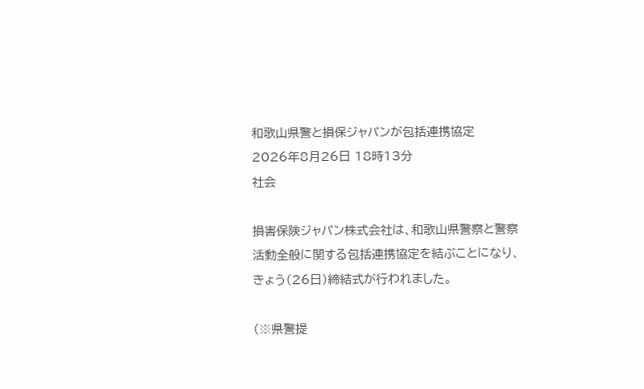和歌山県警と損保ジャパンが包括連携協定
2026年8月26日 18時13分
社会

損害保険ジャパン株式会社は、和歌山県警察と警察活動全般に関する包括連携協定を結ぶことになり、きょう(26日)締結式が行われました。

(※県警提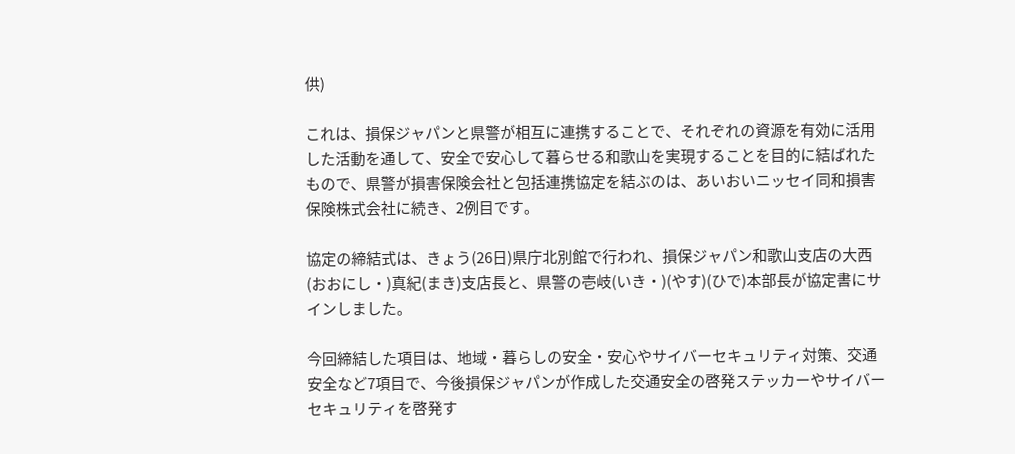供)

これは、損保ジャパンと県警が相互に連携することで、それぞれの資源を有効に活用した活動を通して、安全で安心して暮らせる和歌山を実現することを目的に結ばれたもので、県警が損害保険会社と包括連携協定を結ぶのは、あいおいニッセイ同和損害保険株式会社に続き、2例目です。

協定の締結式は、きょう(26日)県庁北別館で行われ、損保ジャパン和歌山支店の大西(おおにし・)真紀(まき)支店長と、県警の壱岐(いき・)(やす)(ひで)本部長が協定書にサインしました。

今回締結した項目は、地域・暮らしの安全・安心やサイバーセキュリティ対策、交通安全など7項目で、今後損保ジャパンが作成した交通安全の啓発ステッカーやサイバーセキュリティを啓発す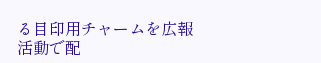る目印用チャームを広報活動で配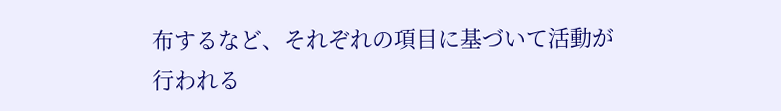布するなど、それぞれの項目に基づいて活動が行われる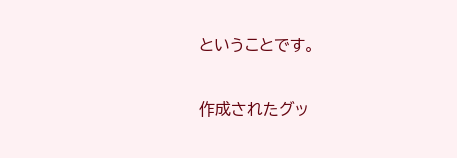ということです。

作成されたグッ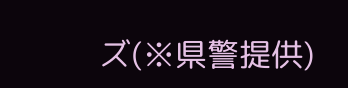ズ(※県警提供)